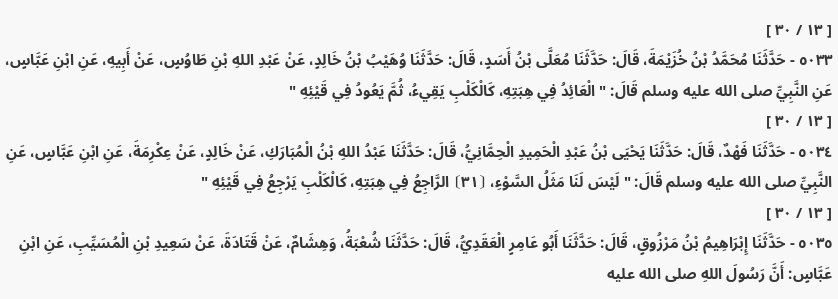[ ١٣ / ٣٠ ]
٥٠٣٣ - حَدَّثَنَا مُحَمَّدُ بْنُ خُزَيْمَةَ، قَالَ: حَدَّثَنَا مُعَلَّى بْنُ أَسَدٍ، قَالَ: حَدَّثَنَا وُهَيْبُ بْنُ خَالِدٍ، عَنْ عَبْدِ اللهِ بْنِ طَاوُسٍ، عَنْ أَبِيهِ، عَنِ ابْنِ عَبَّاسٍ، عَنِ النَّبِيِّ صلى الله عليه وسلم قَالَ: " الْعَائِدُ فِي هِبَتِهِ، كَالْكَلْبِ يَقِيءُ، ثُمَّ يَعُودُ فِي قَيْئِهِ "
[ ١٣ / ٣٠ ]
٥٠٣٤ - حَدَّثَنَا فَهْدٌ، قَالَ: حَدَّثَنَا يَحْيَى بْنُ عَبْدِ الْحَمِيدِ الْحِمَّانِيُّ، قَالَ: حَدَّثَنَا عَبْدُ اللهِ بْنُ الْمُبَارَكِ، عَنْ خَالِدٍ، عَنْ عِكْرِمَةَ، عَنِ ابْنِ عَبَّاسٍ، عَنِ النَّبِيِّ صلى الله عليه وسلم قَالَ: " لَيْسَ لَنَا مَثَلُ السَّوْءِ، ⦗٣١⦘ الرَّاجِعُ فِي هِبَتِهِ، كَالْكَلْبِ يَرْجِعُ فِي قَيْئِهِ "
[ ١٣ / ٣٠ ]
٥٠٣٥ - حَدَّثَنَا إِبْرَاهِيمُ بْنُ مَرْزُوقٍ، قَالَ: حَدَّثَنَا أَبُو عَامِرٍ الْعَقَدِيُّ، قَالَ: حَدَّثَنَا شُعْبَةُ، وَهِشَامٌ، عَنْ قَتَادَةَ، عَنْ سَعِيدِ بْنِ الْمُسَيِّبِ، عَنِ ابْنِ عَبَّاسٍ: أَنَّ رَسُولَ اللهِ صلى الله عليه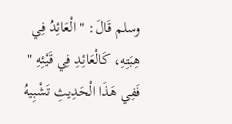وسلم قَالَ: " الْعَائِدُ فِي هِبَتِهِ، كَالْعَائِدِ فِي قَيْئِهِ " فَفِي هَذَا الْحَدِيثِ تَشْبِيهُ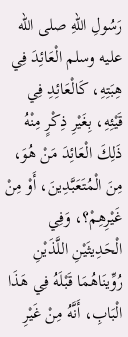رَسُولِ اللهِ صلى الله عليه وسلم الْعَائِدَ فِي هِبَتِهِ، كَالْعَائِدِ فِي قَيْئِهِ، بِغَيْرِ ذِكْرٍ مِنْهُ ذَلِكَ الْعَائِدَ مَنْ هُوَ، مِنَ الْمُتَعَبَّدِينَ، أَوْ مِنْ غَيْرِهِمْ؟، وَفِي الْحَدِيثَيْنِ اللَّذَيْنِ رُوِّينَاهُمَا قَبْلَهُ فِي هَذَا الْبَابِ، أَنَّهُ مِنْ غَيْرِ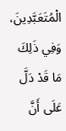الْمُتَعَبَّدِينَ، وَفِي ذَلِكَ مَا قَدْ دَلَّ عَلَى أَنَّ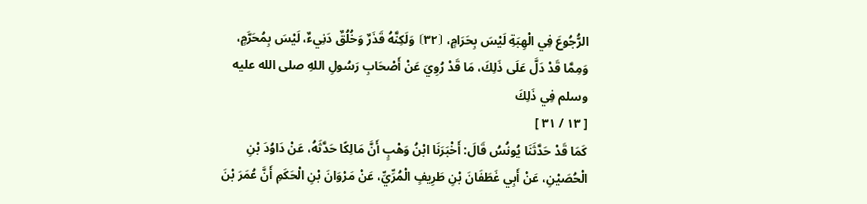الرُّجُوعَ فِي الْهِبَةِ لَيْسَ بِحَرَامٍ، ⦗٣٢⦘ وَلَكِنَّهُ قَذَرٌ وَخُلُقٌ دَنِيءٌ، لَيْسَ بِمُحَرَّمٍ، وَمِمَّا قَدْ دَلَّ عَلَى ذَلِكَ، مَا قَدْ رُوِيَ عَنْ أَصْحَابِ رَسُولِ اللهِ صلى الله عليه وسلم فِي ذَلِكَ
[ ١٣ / ٣١ ]
كَمَا قَدْ حَدَّثَنَا يُونُسُ قَالَ: أَخْبَرَنَا ابْنُ وَهْبٍ أَنَّ مَالِكًا حَدَّثَهُ، عَنْ دَاوُدَ بْنِ الْحُصَيْنِ، عَنْ أَبِي غَطَفَانَ بْنِ طَرِيفٍ الْمُرِّيِّ، عَنْ مَرْوَانَ بْنِ الْحَكَمِ أَنَّ عُمَرَ بْنَ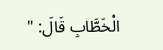الْخَطَّابِ قَالَ: "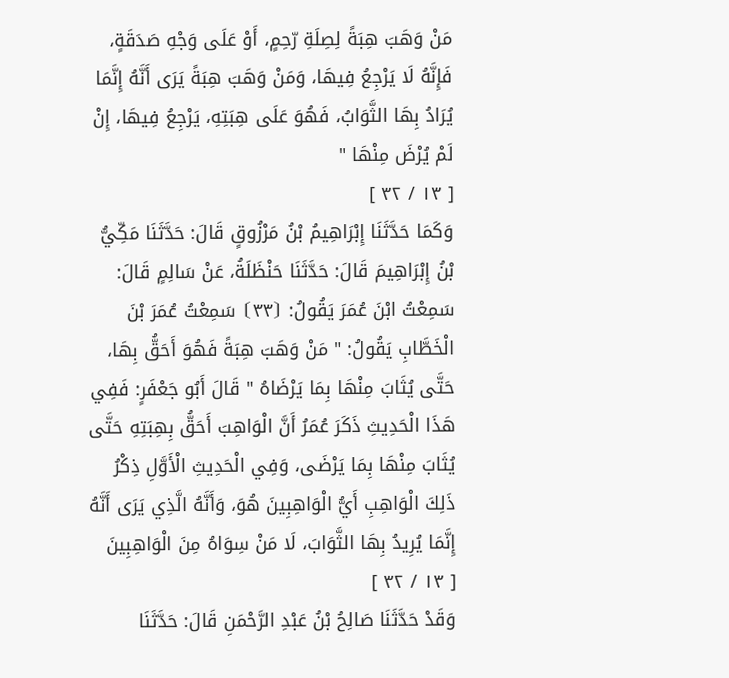مَنْ وَهَبَ هِبَةً لِصِلَةِ رّحِمٍ، أَوْ عَلَى وَجْهِ صَدَقَةٍ، فَإِنَّهُ لَا يَرْجِعُ فِيهَا، وَمَنْ وَهَبَ هِبَةً يَرَى أَنَّهُ إِنَّمَا يُرَادُ بِهَا الثَّوَابُ، فَهُوَ عَلَى هِبَتِهِ، يَرْجِعُ فِيهَا، إِنْ لَمْ يُرْضَ مِنْهَا "
[ ١٣ / ٣٢ ]
وَكَمَا حَدَّثَنَا إِبْرَاهِيمُ بْنُ مَرْزُوقٍ قَالَ: حَدَّثَنَا مَكِّيُّ بْنُ إِبْرَاهِيمَ قَالَ: حَدَّثَنَا حَنْظَلَةُ، عَنْ سَالِمٍ قَالَ: سَمِعْتُ ابْنَ عُمَرَ يَقُولُ: ⦗٣٣⦘ سَمِعْتُ عُمَرَ بْنَ الْخَطَّابِ يَقُولُ: " مَنْ وَهَبَ هِبَةً فَهُوَ أَحَقُّ بِهَا، حَتَّى يُثَابَ مِنْهَا بِمَا يَرْضَاهُ " قَالَ أَبُو جَعْفَرٍ: فَفِي هَذَا الْحَدِيثِ ذَكَرَ عُمَرُ أَنَّ الْوَاهِبَ أَحَقُّ بِهِبَتِهِ حَتَّى يُثَابَ مِنْهَا بِمَا يَرْضَى، وَفِي الْحَدِيثِ الْأَوَّلِ ذِكْرُ ذَلِكَ الْوَاهِبِ أَيُّ الْوَاهِبِينَ هُوَ، وَأَنَّهُ الَّذِي يَرَى أَنَّهُ إِنَّمَا يُرِيدُ بِهَا الثَّوَابَ، لَا مَنْ سِوَاهُ مِنَ الْوَاهِبِينَ
[ ١٣ / ٣٢ ]
وَقَدْ حَدَّثَنَا صَالِحُ بْنُ عَبْدِ الرَّحْمَنِ قَالَ: حَدَّثَنَا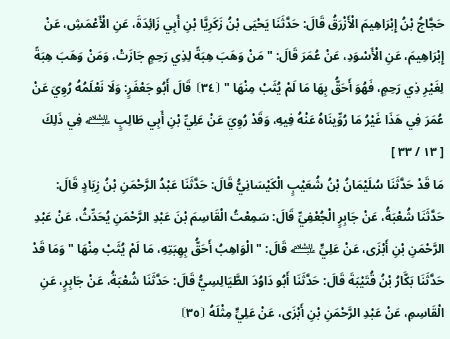حَجَّاجُ بْنُ إِبْرَاهِيمَ الْأَزْرَقُ قَالَ: حَدَّثَنَا يَحْيَى بْنُ زَكَرِيَّا بْنِ أَبِي زَائِدَةَ، عَنِ الْأَعْمَشِ، عَنْ إِبْرَاهِيمَ، عَنِ الْأَسْوَدِ، عَنْ عُمَرَ قَالَ: " مَنْ وَهَبَ هِبَةً لِذِي رَحِمٍ جَازَتْ، وَمَنْ وَهَبَ هِبَةً لِغَيْرِ ذِي رَحِمٍ، فَهُوَ أَحَقُّ بِهَا مَا لَمْ يُثَبْ مِنْهَا " ⦗٣٤⦘ قَالَ أَبُو جَعْفَرٍ: وَلَا نَعْلَمُهُ رُوِيَ عَنْ عُمَرَ فِي هَذَا غَيْرُ مَا رُوِّينَاهُ عَنْهُ فِيهِ، وَقَدْ رُوِيَ عَنْ عَلِيِّ بْنِ أَبِي طَالِبٍ ﵇ فِي ذَلِكَ
[ ١٣ / ٣٣ ]
مَا قَدْ حَدَّثَنَا سُلَيْمَانُ بْنُ شُعَيْبٍ الْكَيْسَانِيُّ قَالَ: حَدَّثَنَا عَبْدُ الرَّحْمَنِ بْنُ زِيَادٍ قَالَ: حَدَّثَنَا شُعْبَةُ، عَنْ جَابِرٍ الْجُعْفِيِّ قَالَ: سَمِعْتُ الْقَاسِمَ بْنَ عَبْدِ الرَّحْمَنِ يُحَدِّثُ، عَنْ عَبْدِ الرَّحْمَنِ بْنِ أَبْزَى، عَنْ عَلِيٍّ ﵇ قَالَ: " الْوَاهِبُ أَحَقُّ بِهِبَتِهِ، مَا لَمْ يُثَبْ مِنْهَا " وَمَا قَدْ حَدَّثَنَا بَكَّارُ بْنُ قُتَيْبَةَ قَالَ: حَدَّثَنَا أَبُو دَاوُدَ الطَّيَالِسِيُّ قَالَ: حَدَّثَنَا شُعْبَةُ، عَنْ جَابِرٍ، عَنِ الْقَاسِمِ، عَنْ عَبْدِ الرَّحْمَنِ بْنِ أَبْزَى، عَنْ عَلِيٍّ مِثْلَهُ ⦗٣٥⦘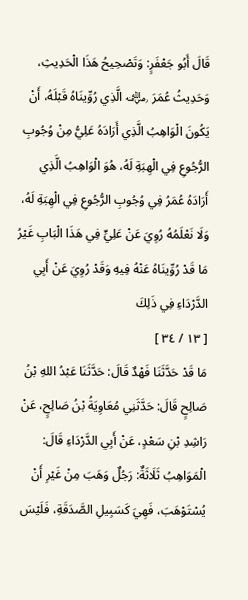قَالَ أَبُو جَعْفَرٍ: وَتَصْحِيحُ هَذَا الْحَدِيثِ، وَحَدِيثُ عُمَرَ ﵁ الَّذِي رُوِّينَاهُ قَبْلَهُ، أَنْ يَكُونَ الْوَاهِبُ الَّذِي أَرَادَهُ عَلِيُّ مِنْ وُجُوبِ الرُّجُوعِ فِي الْهِبَةِ لَهُ، هُوَ الْوَاهِبُ الَّذِي أَرَادَهُ عُمَرُ فِي وُجُوبِ الرُّجُوعِ فِي الْهِبَةِ لَهُ، وَلَا نَعْلَمُهُ رُوِيَ عَنْ عَلِيٍّ فِي هَذَا الْبَابِ غَيْرُ مَا قَدْ رُوِّينَاهُ عَنْهُ فِيهِ وَقَدْ رُوِيَ عَنْ أَبِي الدَّرْدَاءِ فِي ذَلِكَ
[ ١٣ / ٣٤ ]
مَا قَدْ حَدَّثَنَا فَهْدٌ قَالَ: حَدَّثَنَا عَبْدُ اللهِ بْنُ صَالِحٍ قَالَ: حَدَّثَنِي مُعَاوِيَةُ بْنُ صَالِحٍ، عَنْ رَاشِدِ بْنِ سَعْدٍ، عَنْ أَبِي الدَّرْدَاءِ قَالَ: الْمَوَاهِبُ ثَلَاثَةٌ: رَجُلٌ وَهَبَ مِنْ غَيْرِ أَنْ يُسْتَوْهَبَ، فَهِيَ كَسَبِيلِ الصَّدَقَةِ، فَلَيْسَ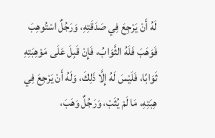لَهُ أَنْ يَرْجِعَ فِي صَدَقَتِهِ، وَرَجُلٌ اسْتُوهِبَ فَوَهَبَ فَلَهُ الثَّوَابُ، فَإِنْ قَبِلَ عَلَى مَوْهِبَتِهِ ثَوَابًا، فَلَيْسَ لَهُ إِلَّا ذَلِكَ، وَلَهُ أَنْ يَرْجِعَ فِي هِبَتِهِ، مَا لَمْ يُثَبْ، وَرَجُلٌ وَهَبَ،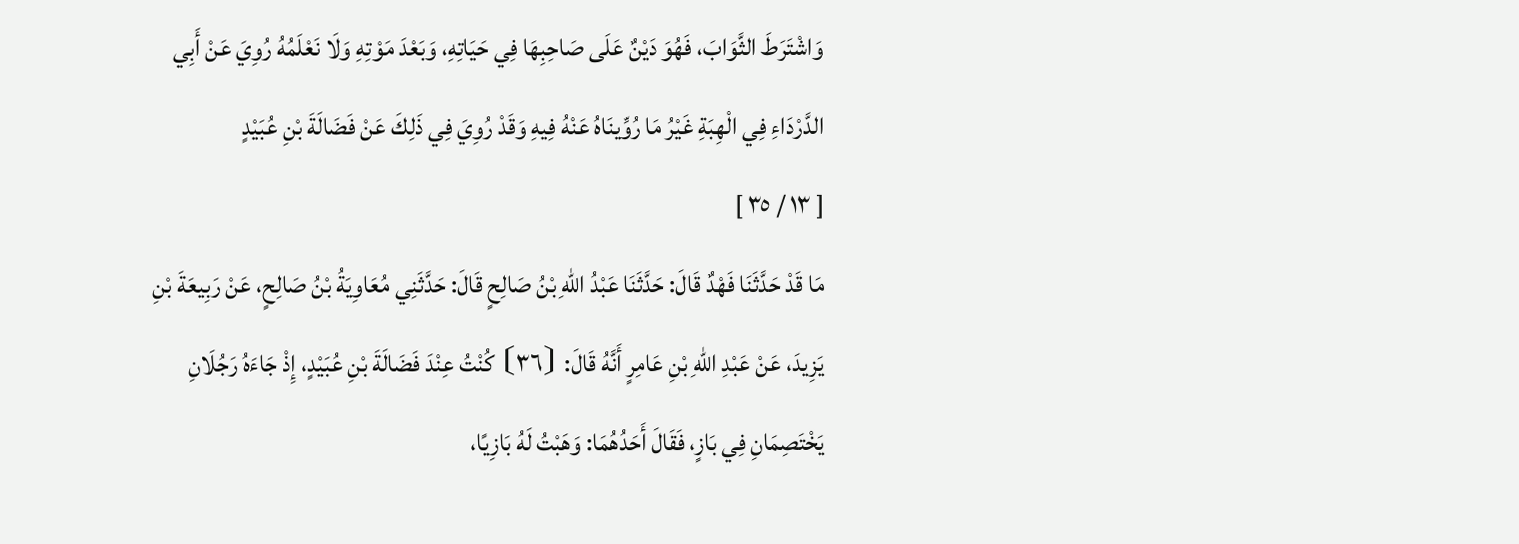وَاشْتَرَطَ الثَّوَابَ، فَهُوَ دَيْنٌ عَلَى صَاحِبِهَا فِي حَيَاتِهِ، وَبَعْدَ مَوْتِهِ وَلَا نَعْلَمُهُ رُوِيَ عَنْ أَبِي الدَّرْدَاءِ فِي الْهِبَةِ غَيْرُ مَا رُوِّينَاهُ عَنْهُ فِيهِ وَقَدْ رُوِيَ فِي ذَلِكَ عَنْ فَضَالَةَ بْنِ عُبَيْدٍ
[ ١٣ / ٣٥ ]
مَا قَدْ حَدَّثَنَا فَهْدٌ قَالَ: حَدَّثَنَا عَبْدُ اللهِ بْنُ صَالِحٍ قَالَ: حَدَّثَنِي مُعَاوِيَةُ بْنُ صَالِحٍ، عَنْ رَبِيعَةَ بْنِ يَزِيدَ، عَنْ عَبْدِ اللهِ بْنِ عَامِرٍ أَنَّهُ قَالَ: ⦗٣٦⦘ كُنْتُ عِنْدَ فَضَالَةَ بْنِ عُبَيْدٍ، إِذْ جَاءَهُ رَجُلَانِ يَخْتَصِمَانِ فِي بَازٍ، فَقَالَ أَحَدُهُمَا: وَهَبْتُ لَهُ بَازِيًا،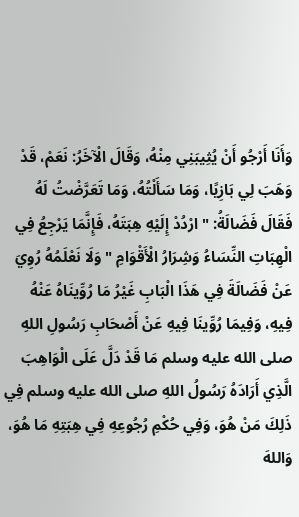وَأَنَا أَرْجُو أَنْ يُثِيبَنِي مِنْهُ، وَقَالَ الْآخَرُ: نَعَمْ، قَدْ وَهَبَ لِي بَازِيًا، وَمَا سَأَلْتُهُ، وَمَا تَعَرَّضْتُ لَهُ فَقَالَ فَضَالَةُ: " ارْدُدْ إِلَيْهِ هِبَتَهُ، فَإِنَّمَا يَرْجِعُ فِي الْهِبَاتِ النِّسَاءُ وَشِرَارُ الْأَقْوَامِ " وَلَا نَعْلَمُهُ رُوِيَ عَنْ فَضَالَةَ فِي هَذَا الْبَابِ غَيْرُ مَا رُوِّينَاهُ عَنْهُ فِيهِ، وَفِيمَا رُوِّينَا فِيهِ عَنْ أَصْحَابِ رَسُولِ اللهِ صلى الله عليه وسلم مَا قَدْ دَلَّ عَلَى الْوَاهِبَ الَّذِي أَرَادَهُ رَسُولُ اللهِ صلى الله عليه وسلم فِي ذَلِكَ مَنْ هُوَ، وَفِي حُكْمِ رُجُوعِهِ فِي هِبَتِهِ مَا هُوَ، وَاللهَ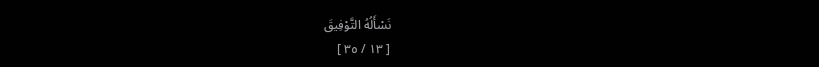نَسْأَلُهُ التَّوْفِيقَ
[ ١٣ / ٣٥ ]